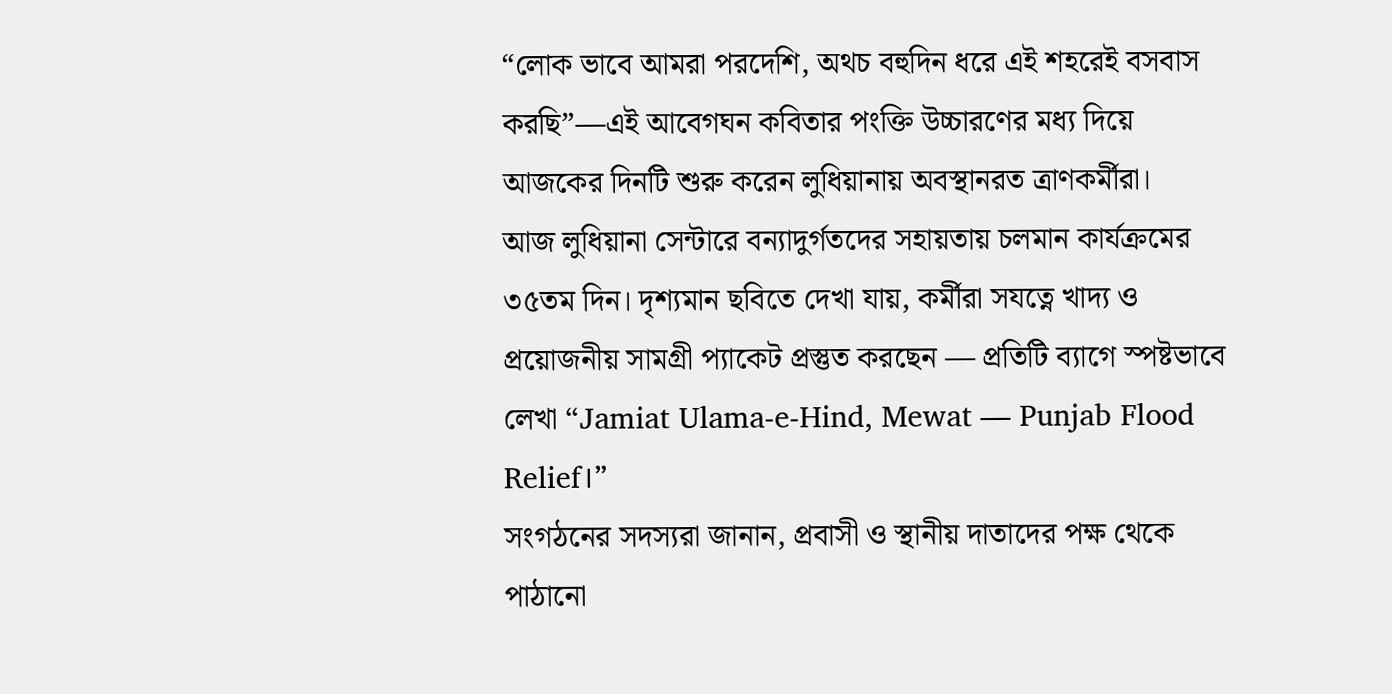“লোক ভাবে আমরা পরদেশি, অথচ বহুদিন ধরে এই শহরেই বসবাস করছি”—এই আবেগঘন কবিতার পংক্তি উচ্চারণের মধ্য দিয়ে আজকের দিনটি শুরু করেন লুধিয়ানায় অবস্থানরত ত্রাণকর্মীরা।
আজ লুধিয়ানা সেন্টারে বন্যাদুর্গতদের সহায়তায় চলমান কার্যক্রমের ৩৫তম দিন। দৃশ্যমান ছবিতে দেখা যায়, কর্মীরা সযত্নে খাদ্য ও প্রয়োজনীয় সামগ্রী প্যাকেট প্রস্তুত করছেন — প্রতিটি ব্যাগে স্পষ্টভাবে লেখা “Jamiat Ulama-e-Hind, Mewat — Punjab Flood Relief।”
সংগঠনের সদস্যরা জানান, প্রবাসী ও স্থানীয় দাতাদের পক্ষ থেকে পাঠানো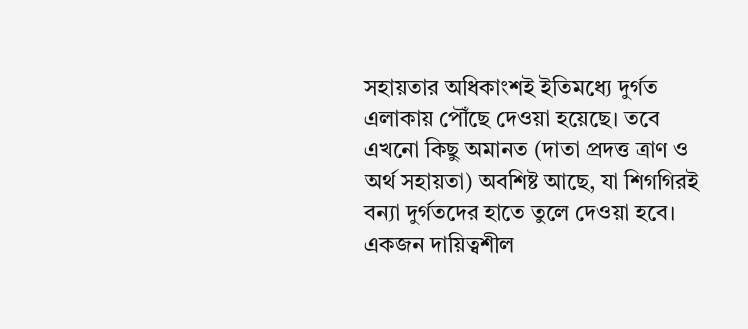সহায়তার অধিকাংশই ইতিমধ্যে দুর্গত এলাকায় পৌঁছে দেওয়া হয়েছে। তবে এখনো কিছু অমানত (দাতা প্রদত্ত ত্রাণ ও অর্থ সহায়তা) অবশিষ্ট আছে, যা শিগগিরই বন্যা দুর্গতদের হাতে তুলে দেওয়া হবে।
একজন দায়িত্বশীল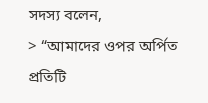সদস্য বলেন,
> “আমাদের ওপর অর্পিত প্রতিটি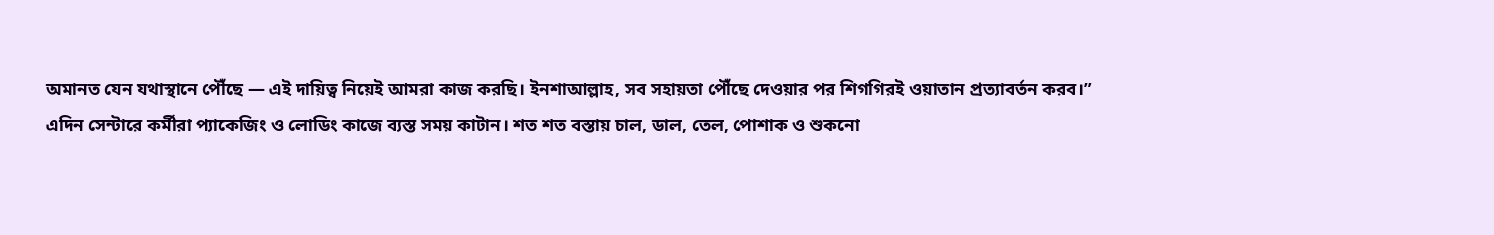অমানত যেন যথাস্থানে পৌঁছে — এই দায়িত্ব নিয়েই আমরা কাজ করছি। ইনশাআল্লাহ, সব সহায়তা পৌঁছে দেওয়ার পর শিগগিরই ওয়াতান প্রত্যাবর্তন করব।”
এদিন সেন্টারে কর্মীরা প্যাকেজিং ও লোডিং কাজে ব্যস্ত সময় কাটান। শত শত বস্তায় চাল, ডাল, তেল, পোশাক ও শুকনো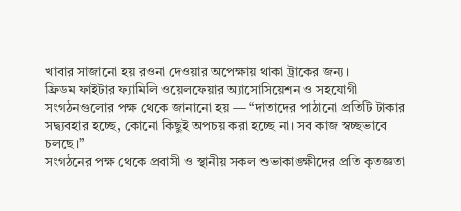খাবার সাজানো হয় রওনা দেওয়ার অপেক্ষায় থাকা ট্রাকের জন্য।
ফ্রিডম ফাইটার ফ্যামিলি ওয়েলফেয়ার অ্যাসোসিয়েশন ও সহযোগী সংগঠনগুলোর পক্ষ থেকে জানানো হয় — “দাতাদের পাঠানো প্রতিটি টাকার সদ্ব্যবহার হচ্ছে, কোনো কিছুই অপচয় করা হচ্ছে না। সব কাজ স্বচ্ছভাবে চলছে।”
সংগঠনের পক্ষ থেকে প্রবাসী ও স্থানীয় সকল শুভাকাঙ্ক্ষীদের প্রতি কৃতজ্ঞতা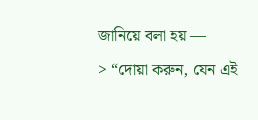জানিয়ে বলা হয় —
> “দোয়া করুন, যেন এই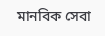মানবিক সেবা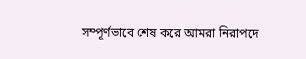সম্পূর্ণভাবে শেষ করে আমরা নিরাপদে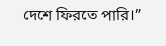দেশে ফিরতে পারি।”